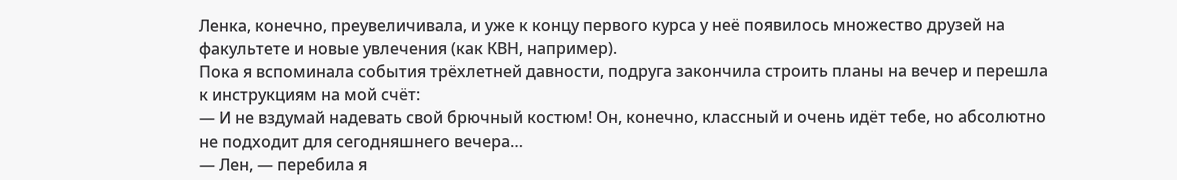Ленка, конечно, преувеличивала, и уже к концу первого курса у неё появилось множество друзей на факультете и новые увлечения (как КВН, например).
Пока я вспоминала события трёхлетней давности, подруга закончила строить планы на вечер и перешла к инструкциям на мой счёт:
— И не вздумай надевать свой брючный костюм! Он, конечно, классный и очень идёт тебе, но абсолютно не подходит для сегодняшнего вечера…
— Лен, — перебила я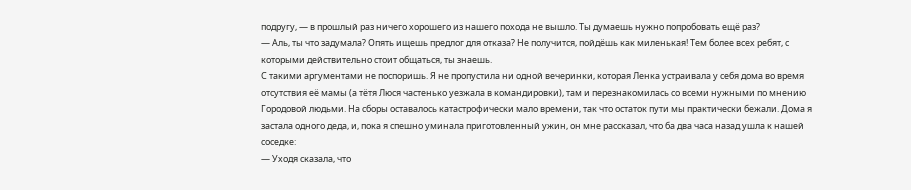подругу, — в прошлый раз ничего хорошего из нашего похода не вышло. Ты думаешь нужно попробовать ещё раз?
— Аль, ты что задумала? Опять ищешь предлог для отказа? Не получится, пойдёшь как миленькая! Тем более всех ребят, с которыми действительно стоит общаться, ты знаешь.
С такими аргументами не поспоришь. Я не пропустила ни одной вечеринки, которая Ленка устраивала у себя дома во время отсутствия её мамы (а тётя Люся частенько уезжала в командировки), там и перезнакомилась со всеми нужными по мнению Городовой людьми. На сборы оставалось катастрофически мало времени, так что остаток пути мы практически бежали. Дома я застала одного деда, и, пока я спешно уминала приготовленный ужин, он мне рассказал, что ба два часа назад ушла к нашей соседке:
— Уходя сказала, что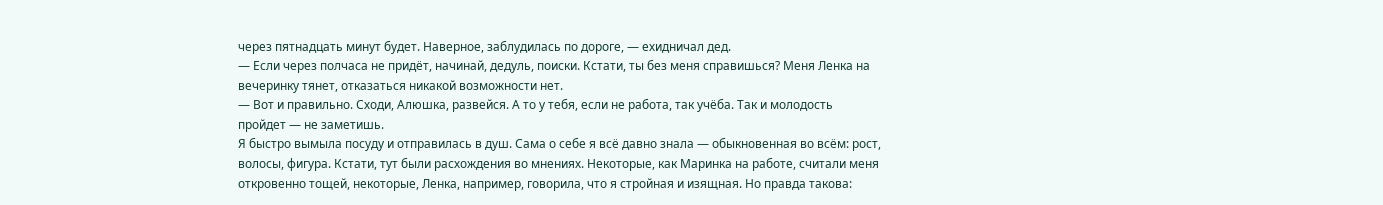через пятнадцать минут будет. Наверное, заблудилась по дороге, — ехидничал дед.
— Если через полчаса не придёт, начинай, дедуль, поиски. Кстати, ты без меня справишься? Меня Ленка на вечеринку тянет, отказаться никакой возможности нет.
— Вот и правильно. Сходи, Алюшка, развейся. А то у тебя, если не работа, так учёба. Так и молодость пройдет — не заметишь.
Я быстро вымыла посуду и отправилась в душ. Сама о себе я всё давно знала — обыкновенная во всём: рост, волосы, фигура. Кстати, тут были расхождения во мнениях. Некоторые, как Маринка на работе, считали меня откровенно тощей, некоторые, Ленка, например, говорила, что я стройная и изящная. Но правда такова: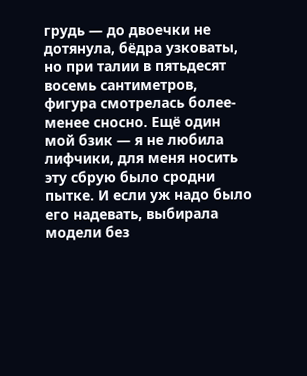грудь — до двоечки не дотянула, бёдра узковаты, но при талии в пятьдесят восемь сантиметров, фигура смотрелась более-менее сносно. Ещё один мой бзик — я не любила лифчики, для меня носить эту сбрую было сродни пытке. И если уж надо было его надевать, выбирала модели без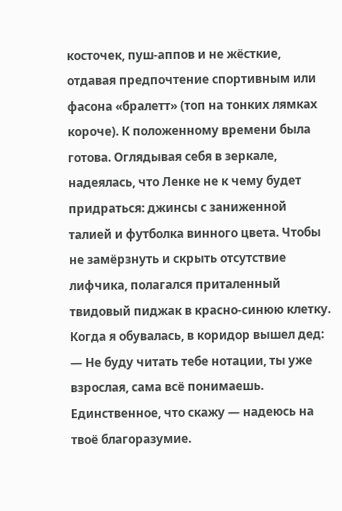косточек, пуш-аппов и не жёсткие, отдавая предпочтение спортивным или фасона «бралетт» (топ на тонких лямках короче). К положенному времени была готова. Оглядывая себя в зеркале, надеялась, что Ленке не к чему будет придраться: джинсы с заниженной талией и футболка винного цвета. Чтобы не замёрзнуть и скрыть отсутствие лифчика, полагался приталенный твидовый пиджак в красно-синюю клетку.
Когда я обувалась, в коридор вышел дед:
— Не буду читать тебе нотации, ты уже взрослая, сама всё понимаешь. Единственное, что скажу — надеюсь на твоё благоразумие.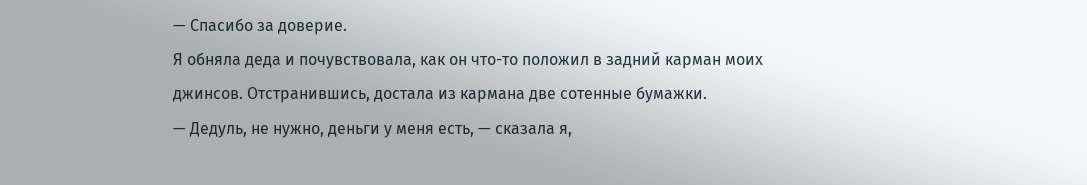— Спасибо за доверие.
Я обняла деда и почувствовала, как он что-то положил в задний карман моих джинсов. Отстранившись, достала из кармана две сотенные бумажки.
— Дедуль, не нужно, деньги у меня есть, — сказала я,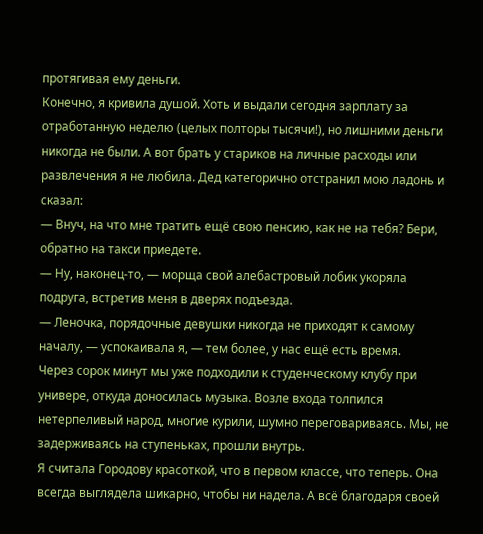протягивая ему деньги.
Конечно, я кривила душой. Хоть и выдали сегодня зарплату за отработанную неделю (целых полторы тысячи!), но лишними деньги никогда не были. А вот брать у стариков на личные расходы или развлечения я не любила. Дед категорично отстранил мою ладонь и сказал:
— Внуч, на что мне тратить ещё свою пенсию, как не на тебя? Бери, обратно на такси приедете.
— Ну, наконец-то, — морща свой алебастровый лобик укоряла подруга, встретив меня в дверях подъезда.
— Леночка, порядочные девушки никогда не приходят к самому началу, — успокаивала я, — тем более, у нас ещё есть время.
Через сорок минут мы уже подходили к студенческому клубу при универе, откуда доносилась музыка. Возле входа толпился нетерпеливый народ, многие курили, шумно переговариваясь. Мы, не задерживаясь на ступеньках, прошли внутрь.
Я считала Городову красоткой, что в первом классе, что теперь. Она всегда выглядела шикарно, чтобы ни надела. А всё благодаря своей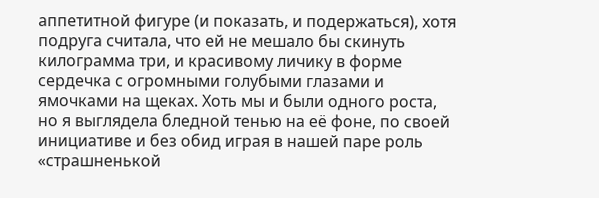аппетитной фигуре (и показать, и подержаться), хотя подруга считала, что ей не мешало бы скинуть килограмма три, и красивому личику в форме сердечка с огромными голубыми глазами и ямочками на щеках. Хоть мы и были одного роста, но я выглядела бледной тенью на её фоне, по своей инициативе и без обид играя в нашей паре роль «страшненькой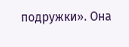подружки». Она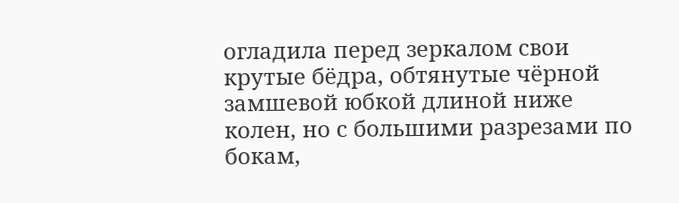огладила перед зеркалом свои крутые бёдра, обтянутые чёрной замшевой юбкой длиной ниже колен, но с большими разрезами по бокам,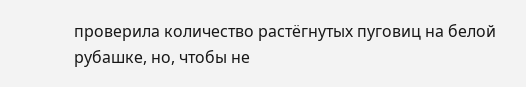проверила количество растёгнутых пуговиц на белой рубашке, но, чтобы не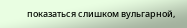показаться слишком вульгарной,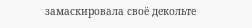замаскировала своё декольте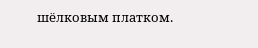шёлковым платком.